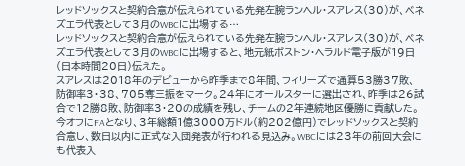レッドソックスと契約合意が伝えられている先発左腕ランヘル・スアレス(30)が、ベネズエラ代表として3月のWBCに出場する…
レッドソックスと契約合意が伝えられている先発左腕ランヘル・スアレス(30)が、ベネズエラ代表として3月のWBCに出場すると、地元紙ボストン・ヘラルド電子版が19日(日本時間20日)伝えた。
スアレスは2018年のデビューから昨季まで8年間、フィリーズで通算53勝37敗、防御率3・38、705奪三振をマーク。24年にオールスターに選出され、昨季は26試合で12勝8敗、防御率3・20の成績を残し、チームの2年連続地区優勝に貢献した。今オフにFAとなり、3年総額1億3000万ドル(約202億円)でレッドソックスと契約合意し、数日以内に正式な入団発表が行われる見込み。WBCには23年の前回大会にも代表入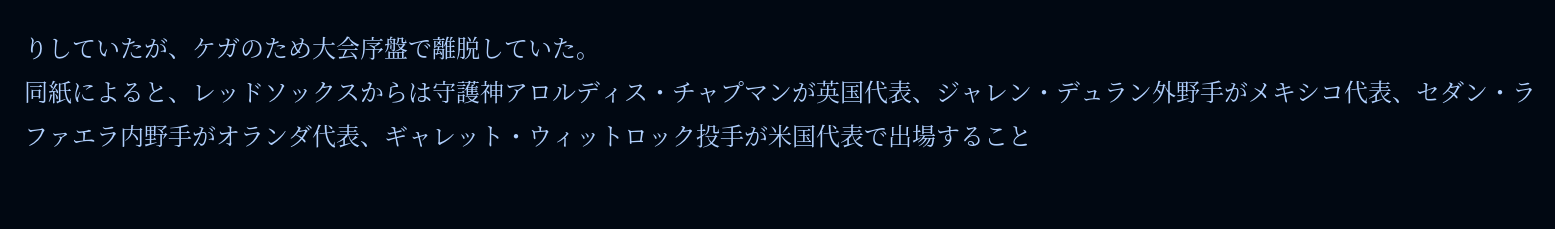りしていたが、ケガのため大会序盤で離脱していた。
同紙によると、レッドソックスからは守護神アロルディス・チャプマンが英国代表、ジャレン・デュラン外野手がメキシコ代表、セダン・ラファエラ内野手がオランダ代表、ギャレット・ウィットロック投手が米国代表で出場すること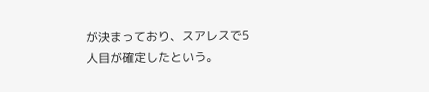が決まっており、スアレスで5人目が確定したという。